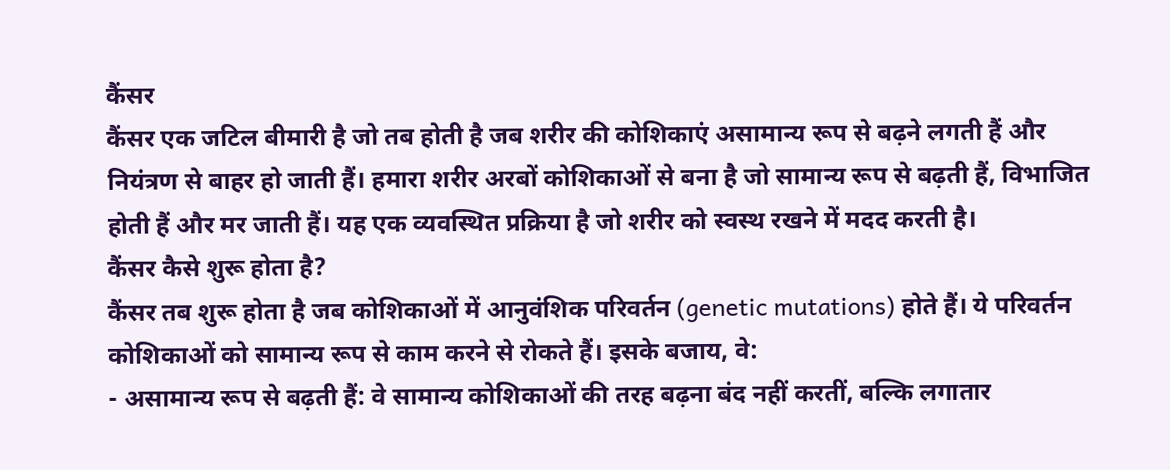कैंसर
कैंसर एक जटिल बीमारी है जो तब होती है जब शरीर की कोशिकाएं असामान्य रूप से बढ़ने लगती हैं और नियंत्रण से बाहर हो जाती हैं। हमारा शरीर अरबों कोशिकाओं से बना है जो सामान्य रूप से बढ़ती हैं, विभाजित होती हैं और मर जाती हैं। यह एक व्यवस्थित प्रक्रिया है जो शरीर को स्वस्थ रखने में मदद करती है।
कैंसर कैसे शुरू होता है?
कैंसर तब शुरू होता है जब कोशिकाओं में आनुवंशिक परिवर्तन (genetic mutations) होते हैं। ये परिवर्तन कोशिकाओं को सामान्य रूप से काम करने से रोकते हैं। इसके बजाय, वे:
- असामान्य रूप से बढ़ती हैं: वे सामान्य कोशिकाओं की तरह बढ़ना बंद नहीं करतीं, बल्कि लगातार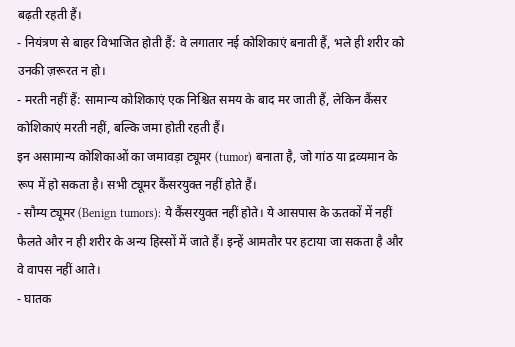बढ़ती रहती हैं।
- नियंत्रण से बाहर विभाजित होती हैं: वे लगातार नई कोशिकाएं बनाती हैं, भले ही शरीर को उनकी ज़रूरत न हो।
- मरती नहीं हैं: सामान्य कोशिकाएं एक निश्चित समय के बाद मर जाती हैं, लेकिन कैंसर कोशिकाएं मरती नहीं, बल्कि जमा होती रहती हैं।
इन असामान्य कोशिकाओं का जमावड़ा ट्यूमर (tumor) बनाता है, जो गांठ या द्रव्यमान के रूप में हो सकता है। सभी ट्यूमर कैंसरयुक्त नहीं होते हैं।
- सौम्य ट्यूमर (Benign tumors): ये कैंसरयुक्त नहीं होते। ये आसपास के ऊतकों में नहीं फैलते और न ही शरीर के अन्य हिस्सों में जाते हैं। इन्हें आमतौर पर हटाया जा सकता है और वे वापस नहीं आते।
- घातक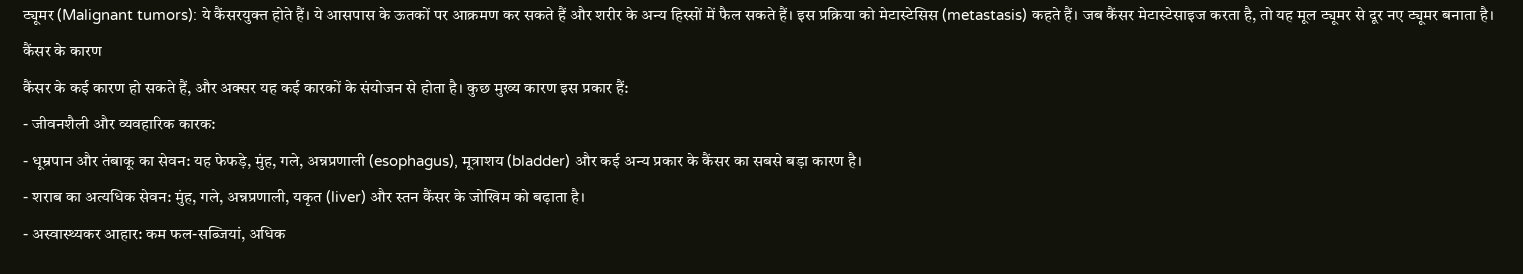ट्यूमर (Malignant tumors): ये कैंसरयुक्त होते हैं। ये आसपास के ऊतकों पर आक्रमण कर सकते हैं और शरीर के अन्य हिस्सों में फैल सकते हैं। इस प्रक्रिया को मेटास्टेसिस (metastasis) कहते हैं। जब कैंसर मेटास्टेसाइज करता है, तो यह मूल ट्यूमर से दूर नए ट्यूमर बनाता है।
कैंसर के कारण
कैंसर के कई कारण हो सकते हैं, और अक्सर यह कई कारकों के संयोजन से होता है। कुछ मुख्य कारण इस प्रकार हैं:
- जीवनशैली और व्यवहारिक कारक:
- धूम्रपान और तंबाकू का सेवन: यह फेफड़े, मुंह, गले, अन्नप्रणाली (esophagus), मूत्राशय (bladder) और कई अन्य प्रकार के कैंसर का सबसे बड़ा कारण है।
- शराब का अत्यधिक सेवन: मुंह, गले, अन्नप्रणाली, यकृत (liver) और स्तन कैंसर के जोखिम को बढ़ाता है।
- अस्वास्थ्यकर आहार: कम फल-सब्जियां, अधिक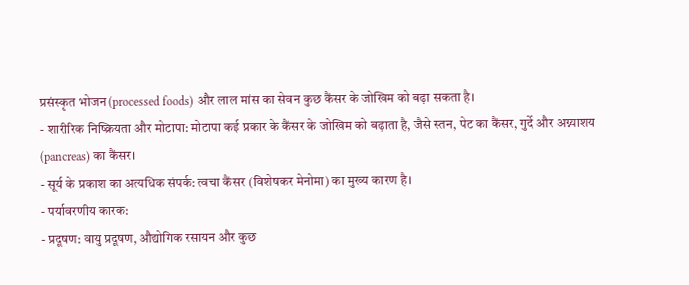प्रसंस्कृत भोजन (processed foods) और लाल मांस का सेवन कुछ कैंसर के जोखिम को बढ़ा सकता है।
- शारीरिक निष्क्रियता और मोटापा: मोटापा कई प्रकार के कैंसर के जोखिम को बढ़ाता है, जैसे स्तन, पेट का कैंसर, गुर्दे और अग्न्याशय (pancreas) का कैंसर।
- सूर्य के प्रकाश का अत्यधिक संपर्क: त्वचा कैंसर (विशेषकर मेनोमा) का मुख्य कारण है।
- पर्यावरणीय कारक:
- प्रदूषण: वायु प्रदूषण, औद्योगिक रसायन और कुछ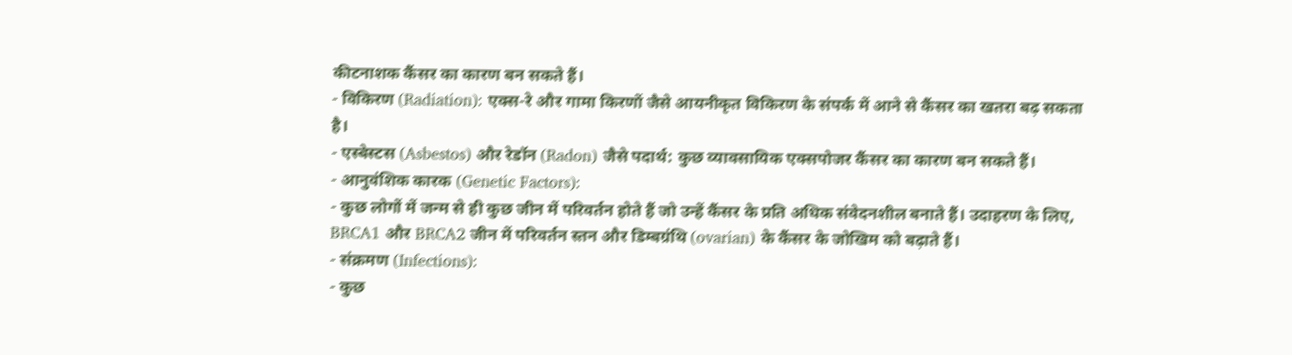कीटनाशक कैंसर का कारण बन सकते हैं।
- विकिरण (Radiation): एक्स-रे और गामा किरणों जैसे आयनीकृत विकिरण के संपर्क में आने से कैंसर का खतरा बढ़ सकता है।
- एस्बेस्टस (Asbestos) और रेडॉन (Radon) जैसे पदार्थ: कुछ व्यावसायिक एक्सपोजर कैंसर का कारण बन सकते हैं।
- आनुवंशिक कारक (Genetic Factors):
- कुछ लोगों में जन्म से ही कुछ जीन में परिवर्तन होते हैं जो उन्हें कैंसर के प्रति अधिक संवेदनशील बनाते हैं। उदाहरण के लिए, BRCA1 और BRCA2 जीन में परिवर्तन स्तन और डिम्बग्रंथि (ovarian) के कैंसर के जोखिम को बढ़ाते हैं।
- संक्रमण (Infections):
- कुछ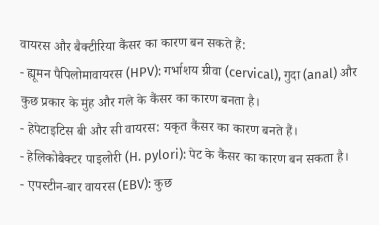वायरस और बैक्टीरिया कैंसर का कारण बन सकते हैं:
- ह्यूमन पैपिलोमावायरस (HPV): गर्भाशय ग्रीवा (cervical), गुदा (anal) और कुछ प्रकार के मुंह और गले के कैंसर का कारण बनता है।
- हेपेटाइटिस बी और सी वायरस: यकृत कैंसर का कारण बनते हैं।
- हेलिकोबैक्टर पाइलोरी (H. pylori): पेट के कैंसर का कारण बन सकता है।
- एपस्टीन-बार वायरस (EBV): कुछ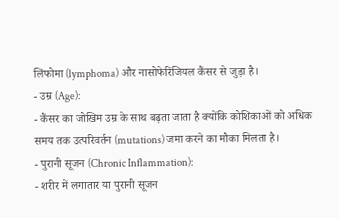लिंफोमा (lymphoma) और नासोफेरिंजियल कैंसर से जुड़ा है।
- उम्र (Age):
- कैंसर का जोखिम उम्र के साथ बढ़ता जाता है क्योंकि कोशिकाओं को अधिक समय तक उत्परिवर्तन (mutations) जमा करने का मौका मिलता है।
- पुरानी सूजन (Chronic Inflammation):
- शरीर में लगातार या पुरानी सूजन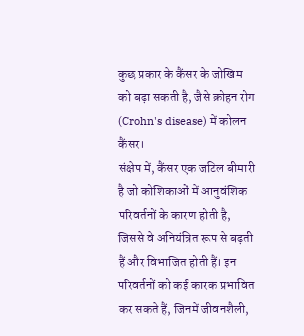कुछ प्रकार के कैंसर के जोखिम को बढ़ा सकती है, जैसे क्रोहन रोग (Crohn's disease) में कोलन कैंसर।
संक्षेप में, कैंसर एक जटिल बीमारी है जो कोशिकाओं में आनुवंशिक परिवर्तनों के कारण होती है, जिससे वे अनियंत्रित रूप से बढ़ती हैं और विभाजित होती हैं। इन परिवर्तनों को कई कारक प्रभावित कर सकते हैं, जिनमें जीवनशैली,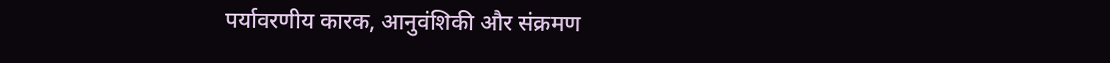पर्यावरणीय कारक, आनुवंशिकी और संक्रमण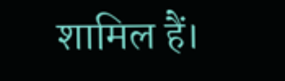शामिल हैं।